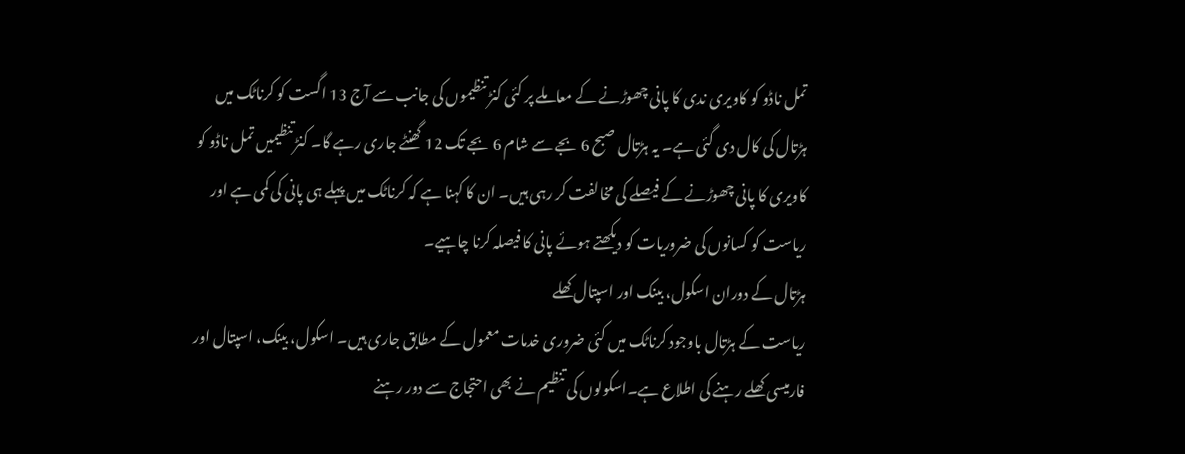تمل ناڈو کو کاویری ندی کا پانی چھوڑنے کے معاملے پر کئی کنڑ تنظیموں کی جانب سے آج 13 اگست کو کرناٹک میں ہڑتال کی کال دی گئی ہے۔ یہ ہڑتال صبح 6 بجے سے شام 6 بجے تک 12 گھنٹے جاری رہے گا۔ کنڑ تنظیمیں تمل ناڈو کو کاویری کا پانی چھوڑنے کے فیصلے کی مخالفت کر رہی ہیں۔ ان کا کہنا ہے کہ کرناٹک میں پہلے ہی پانی کی کمی ہے اور ریاست کو کسانوں کی ضروریات کو دیکھتے ہوئے پانی کا فیصلہ کرنا چاہیے۔
ہڑتال کے دوران اسکول، بینک اور اسپتال کھلے
ریاست کے ہڑتال باوجود کرناٹک میں کئی ضروری خدمات معمول کے مطابق جاری ہیں۔ اسکول، بینک، اسپتال اور فارمیسی کھلے رہنے کی اطلاع ہے۔اسکولوں کی تنظیم نے بھی احتجاج سے دور رہنے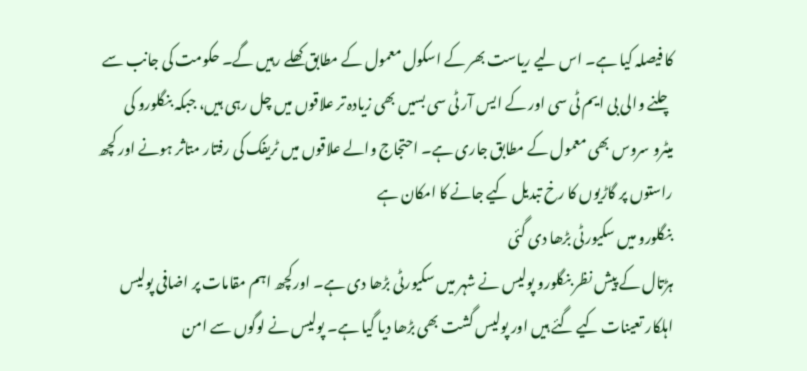کا فیصلہ کیا ہے۔ اس لیے ریاست بھر کے اسکول معمول کے مطابق کھلے رہیں گے۔ حکومت کی جانب سے چلنے والی بی ایم ٹی سی اور کے ایس آر ٹی سی بسیں بھی زیادہ تر علاقوں میں چل رہی ہیں، جبکہ بنگلورو کی میٹرو سروس بھی معمول کے مطابق جاری ہے۔ احتجاج والے علاقوں میں ٹریفک کی رفتار متاثر ہونے اور کچھ راستوں پر گاڑیوں کا رخ تبدیل کیے جانے کا امکان ہے
بنگلورو میں سکیورٹی بڑھا دی گئی
ہڑتال کے پیش نظر بنگلورو پولیس نے شہر میں سکیورٹی بڑھا دی ہے۔ اورکچھ اہم مقامات پر اضافی پولیس اہلکار تعینات کیے گئے ہیں اور پولیس گشت بھی بڑھا دیا گیا ہے۔ پولیس نے لوگوں سے امن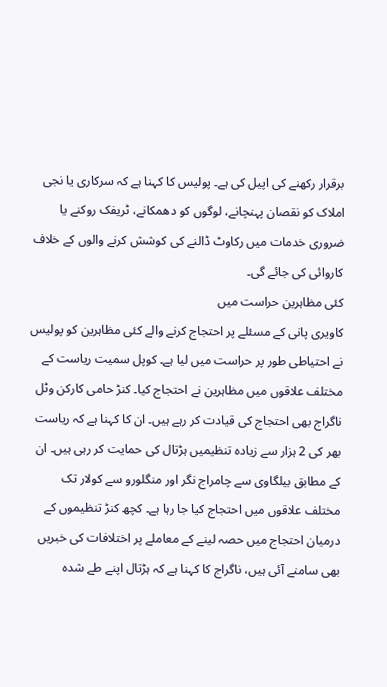برقرار رکھنے کی اپیل کی ہے۔ پولیس کا کہنا ہے کہ سرکاری یا نجی املاک کو نقصان پہنچانے، لوگوں کو دھمکانے، ٹریفک روکنے یا ضروری خدمات میں رکاوٹ ڈالنے کی کوشش کرنے والوں کے خلاف کاروائی کی جائے گی۔
کئی مظاہرین حراست میں
کاویری پانی کے مسئلے پر احتجاج کرنے والے کئی مظاہرین کو پولیس نے احتیاطی طور پر حراست میں لیا ہے۔ کوپل سمیت ریاست کے مختلف علاقوں میں مظاہرین نے احتجاج کیا۔ کنڑ حامی کارکن وٹل ناگراج بھی احتجاج کی قیادت کر رہے ہیں۔ ان کا کہنا ہے کہ ریاست بھر کی 2 ہزار سے زیادہ تنظیمیں ہڑتال کی حمایت کر رہی ہیں۔ ان کے مطابق بیلگاوی سے چامراج نگر اور منگلورو سے کولار تک مختلف علاقوں میں احتجاج کیا جا رہا ہے۔ کچھ کنڑ تنظیموں کے درمیان احتجاج میں حصہ لینے کے معاملے پر اختلافات کی خبریں بھی سامنے آئی ہیں، ناگراج کا کہنا ہے کہ ہڑتال اپنے طے شدہ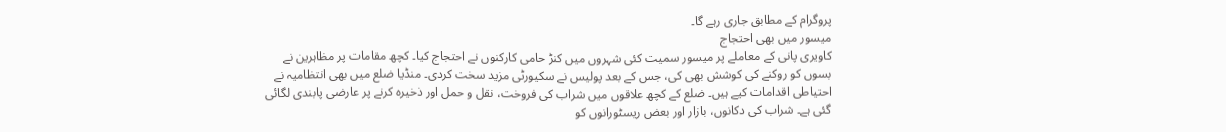پروگرام کے مطابق جاری رہے گا۔
میسور میں بھی احتجاج
کاویری پانی کے معاملے پر میسور سمیت کئی شہروں میں کنڑ حامی کارکنوں نے احتجاج کیا۔ کچھ مقامات پر مظاہرین نے بسوں کو روکنے کی کوشش بھی کی، جس کے بعد پولیس نے سکیورٹی مزید سخت کردی۔ منڈیا ضلع میں بھی انتظامیہ نے احتیاطی اقدامات کیے ہیں۔ ضلع کے کچھ علاقوں میں شراب کی فروخت، نقل و حمل اور ذخیرہ کرنے پر عارضی پابندی لگائی گئی ہے۔ شراب کی دکانوں، بازار اور بعض ریسٹورانوں کو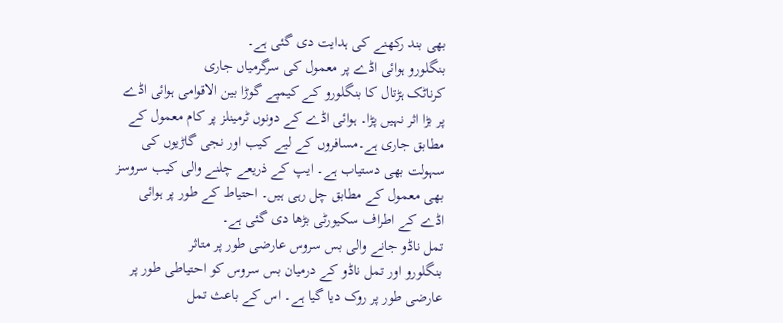بھی بند رکھنے کی ہدایت دی گئی ہے۔
بنگلورو ہوائی اڈے پر معمول کی سرگرمیاں جاری
کرناٹک ہڑتال کا بنگلورو کے کیمپے گوڑا بین الاقوامی ہوائی اڈے پر بڑا اثر نہیں پڑا۔ ہوائی اڈے کے دونوں ٹرمینلز پر کام معمول کے مطابق جاری ہے۔مسافروں کے لیے کیب اور نجی گاڑیوں کی سہولت بھی دستیاب ہے۔ ایپ کے ذریعے چلنے والی کیب سروسز بھی معمول کے مطابق چل رہی ہیں۔ احتیاط کے طور پر ہوائی اڈے کے اطراف سکیورٹی بڑھا دی گئی ہے۔
تمل ناڈو جانے والی بس سروس عارضی طور پر متاثر
بنگلورو اور تمل ناڈو کے درمیان بس سروس کو احتیاطی طور پر عارضی طور پر روک دیا گیا ہے۔ اس کے باعث تمل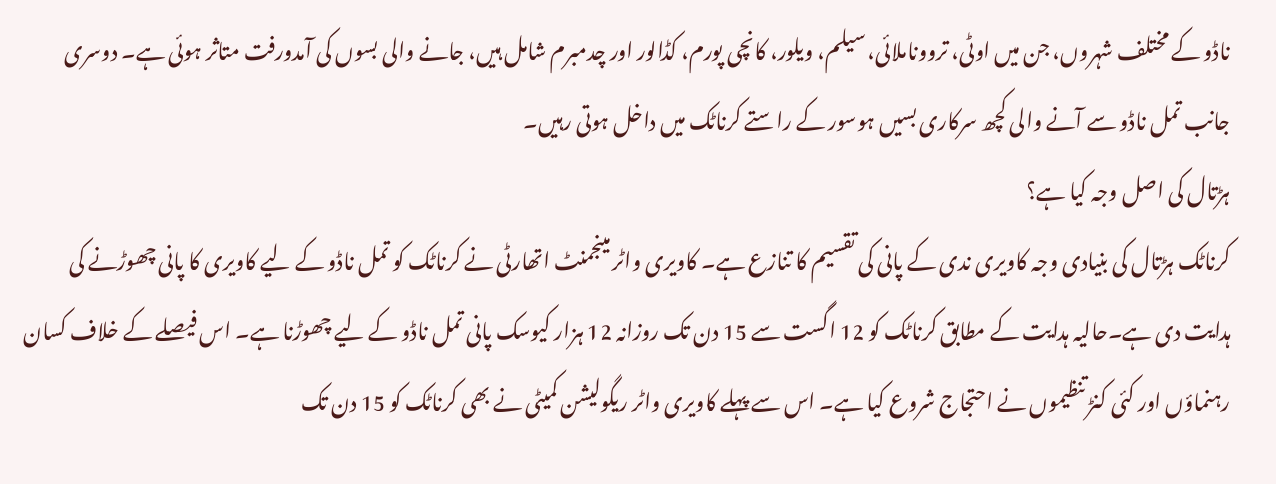ناڈو کے مختلف شہروں، جن میں اوٹی، ترووناملائی، سیلم، ویلور، کانچی پورم، کڈالور اور چدمبرم شامل ہیں، جانے والی بسوں کی آمدورفت متاثر ہوئی ہے۔ دوسری جانب تمل ناڈو سے آنے والی کچھ سرکاری بسیں ہوسور کے راستے کرناٹک میں داخل ہوتی رہیں۔
ہڑتال کی اصل وجہ کیا ہے؟
کرناٹک ہڑتال کی بنیادی وجہ کاویری ندی کے پانی کی تقسیم کا تنازع ہے۔ کاویری واٹر مینجمنٹ اتھارٹی نے کرناٹک کو تمل ناڈو کے لیے کاویری کا پانی چھوڑنے کی ہدایت دی ہے۔حالیہ ہدایت کے مطابق کرناٹک کو 12 اگست سے 15 دن تک روزانہ 12 ہزار کیوسک پانی تمل ناڈو کے لیے چھوڑنا ہے۔ اس فیصلے کے خلاف کسان رہنماؤں اور کئی کنڑ تنظیموں نے احتجاج شروع کیا ہے۔ اس سے پہلے کاویری واٹر ریگولیشن کمیٹی نے بھی کرناٹک کو 15 دن تک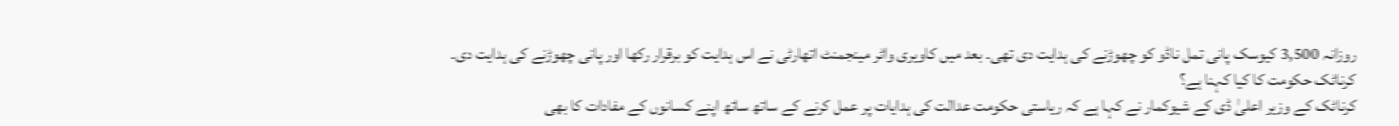روزانہ 3,500 کیوسک پانی تمل ناڈو کو چھوڑنے کی ہدایت دی تھی۔ بعد میں کاویری واٹر مینجمنٹ اتھارٹی نے اس ہدایت کو برقرار رکھا اور پانی چھوڑنے کی ہدایت دی۔
کرناٹک حکومت کا کیا کہنا ہے؟
کرناٹک کے وزیر اعلیٰ ڈی کے شیوکمار نے کہا ہے کہ ریاستی حکومت عدالت کی ہدایات پر عمل کرنے کے ساتھ ساتھ اپنے کسانوں کے مفادات کا بھی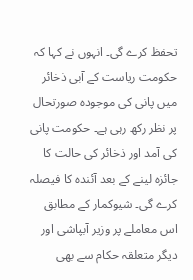تحفظ کرے گی۔ انہوں نے کہا کہ حکومت ریاست کے آبی ذخائر میں پانی کی موجودہ صورتحال پر نظر رکھ رہی ہے۔ حکومت پانی کی آمد اور ذخائر کی حالت کا جائزہ لینے کے بعد آئندہ کا فیصلہ کرے گی۔ شیوکمار کے مطابق اس معاملے پر وزیر آبپاشی اور دیگر متعلقہ حکام سے بھی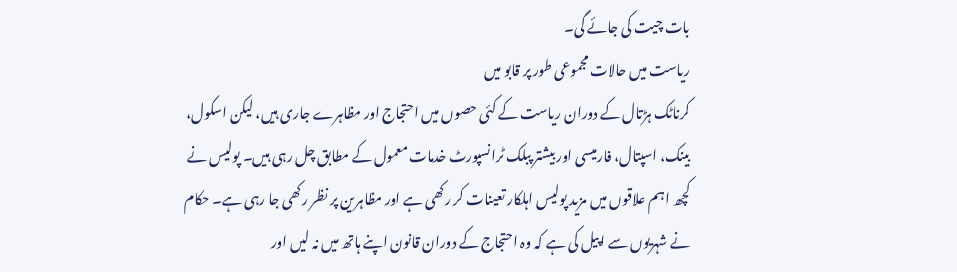بات چیت کی جائے گی۔
ریاست میں حالات مجموعی طور پر قابو میں
کرناٹک ہڑتال کے دوران ریاست کے کئی حصوں میں احتجاج اور مظاہرے جاری ہیں، لیکن اسکول، بینک، اسپتال، فارمیسی اور بیشتر پبلک ٹرانسپورٹ خدمات معمول کے مطابق چل رہی ہیں۔ پولیس نے کچھ اہم علاقوں میں مزید پولیس اہلکار تعینات کر رکھی ہے اور مظاہرین پر نظر رکھی جا رہی ہے۔ حکام نے شہریوں سے اپیل کی ہے کہ وہ احتجاج کے دوران قانون اپنے ہاتھ میں نہ لیں اور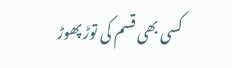کسی بھی قسم کی توڑ پھوڑ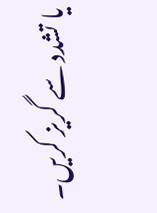یا تشدد سے گریز کریں۔